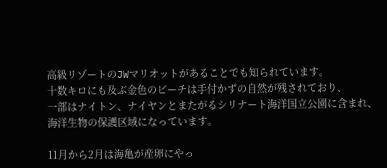高級リゾートのJWマリオットがあることでも知られています。
十数キロにも及ぶ金色のビーチは手付かずの自然が残されており、
一部はナイトン、ナイヤンとまたがるシリナート海洋国立公園に含まれ、
海洋生物の保護区域になっています。

11月から2月は海亀が産卵にやっ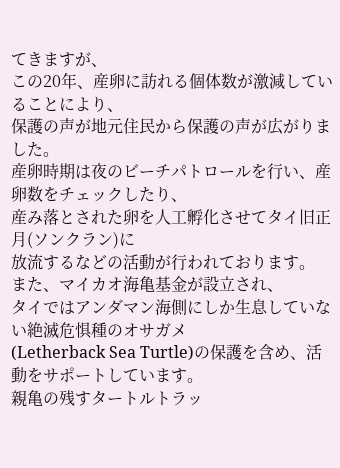てきますが、
この20年、産卵に訪れる個体数が激減していることにより、
保護の声が地元住民から保護の声が広がりました。
産卵時期は夜のビーチパトロールを行い、産卵数をチェックしたり、
産み落とされた卵を人工孵化させてタイ旧正月(ソンクラン)に
放流するなどの活動が行われております。
また、マイカオ海亀基金が設立され、
タイではアンダマン海側にしか生息していない絶滅危惧種のオサガメ
(Letherback Sea Turtle)の保護を含め、活動をサポートしています。
親亀の残すタートルトラッ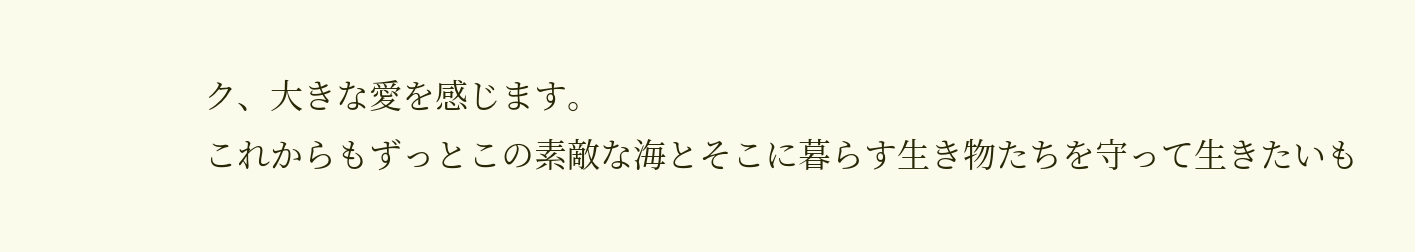ク、大きな愛を感じます。
これからもずっとこの素敵な海とそこに暮らす生き物たちを守って生きたいも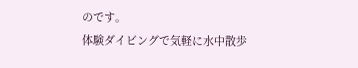のです。
体験ダイビングで気軽に水中散歩